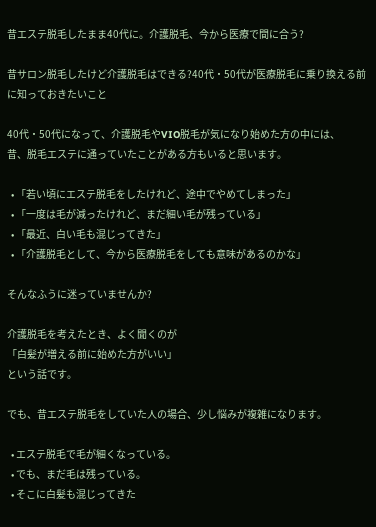昔エステ脱毛したまま40代に。介護脱毛、今から医療で間に合う?

昔サロン脱毛したけど介護脱毛はできる?40代・50代が医療脱毛に乗り換える前に知っておきたいこと

40代・50代になって、介護脱毛やVIO脱毛が気になり始めた方の中には、
昔、脱毛エステに通っていたことがある方もいると思います。

  • 「若い頃にエステ脱毛をしたけれど、途中でやめてしまった」
  • 「一度は毛が減ったけれど、まだ細い毛が残っている」
  • 「最近、白い毛も混じってきた」
  • 「介護脱毛として、今から医療脱毛をしても意味があるのかな」

そんなふうに迷っていませんか?

介護脱毛を考えたとき、よく聞くのが
「白髪が増える前に始めた方がいい」
という話です。

でも、昔エステ脱毛をしていた人の場合、少し悩みが複雑になります。

  • エステ脱毛で毛が細くなっている。
  • でも、まだ毛は残っている。
  • そこに白髪も混じってきた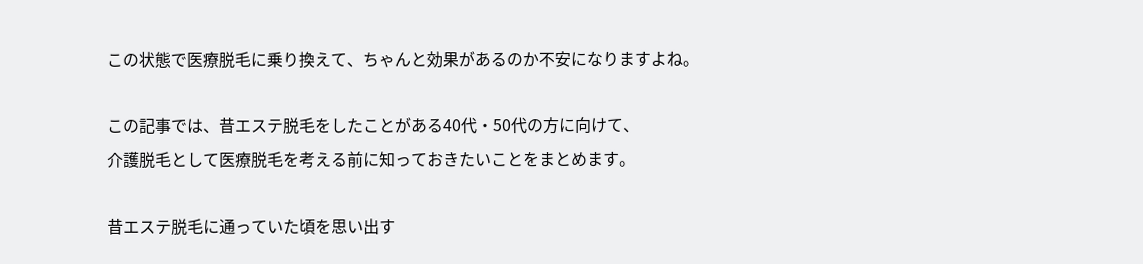この状態で医療脱毛に乗り換えて、ちゃんと効果があるのか不安になりますよね。

この記事では、昔エステ脱毛をしたことがある40代・50代の方に向けて、
介護脱毛として医療脱毛を考える前に知っておきたいことをまとめます。

昔エステ脱毛に通っていた頃を思い出す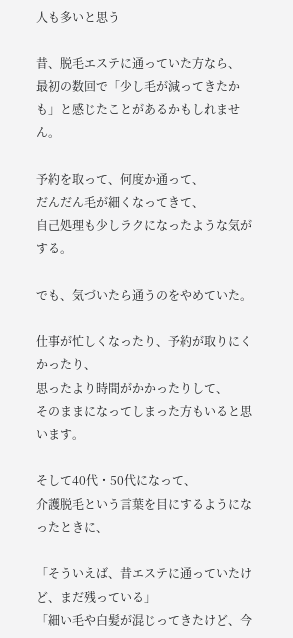人も多いと思う

昔、脱毛エステに通っていた方なら、
最初の数回で「少し毛が減ってきたかも」と感じたことがあるかもしれません。

予約を取って、何度か通って、
だんだん毛が細くなってきて、
自己処理も少しラクになったような気がする。

でも、気づいたら通うのをやめていた。

仕事が忙しくなったり、予約が取りにくかったり、
思ったより時間がかかったりして、
そのままになってしまった方もいると思います。

そして40代・50代になって、
介護脱毛という言葉を目にするようになったときに、

「そういえば、昔エステに通っていたけど、まだ残っている」
「細い毛や白髪が混じってきたけど、今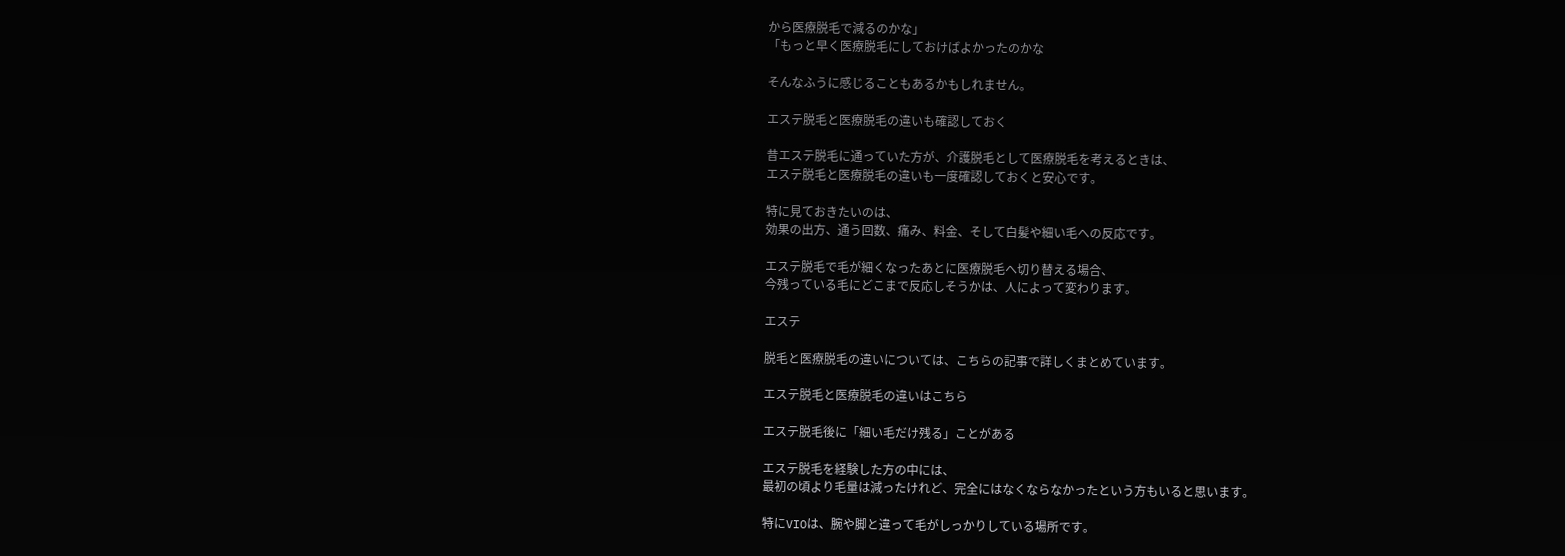から医療脱毛で減るのかな」
「もっと早く医療脱毛にしておけばよかったのかな

そんなふうに感じることもあるかもしれません。

エステ脱毛と医療脱毛の違いも確認しておく

昔エステ脱毛に通っていた方が、介護脱毛として医療脱毛を考えるときは、
エステ脱毛と医療脱毛の違いも一度確認しておくと安心です。

特に見ておきたいのは、
効果の出方、通う回数、痛み、料金、そして白髪や細い毛への反応です。

エステ脱毛で毛が細くなったあとに医療脱毛へ切り替える場合、
今残っている毛にどこまで反応しそうかは、人によって変わります。

エステ

脱毛と医療脱毛の違いについては、こちらの記事で詳しくまとめています。

エステ脱毛と医療脱毛の違いはこちら

エステ脱毛後に「細い毛だけ残る」ことがある

エステ脱毛を経験した方の中には、
最初の頃より毛量は減ったけれど、完全にはなくならなかったという方もいると思います。

特にVIOは、腕や脚と違って毛がしっかりしている場所です。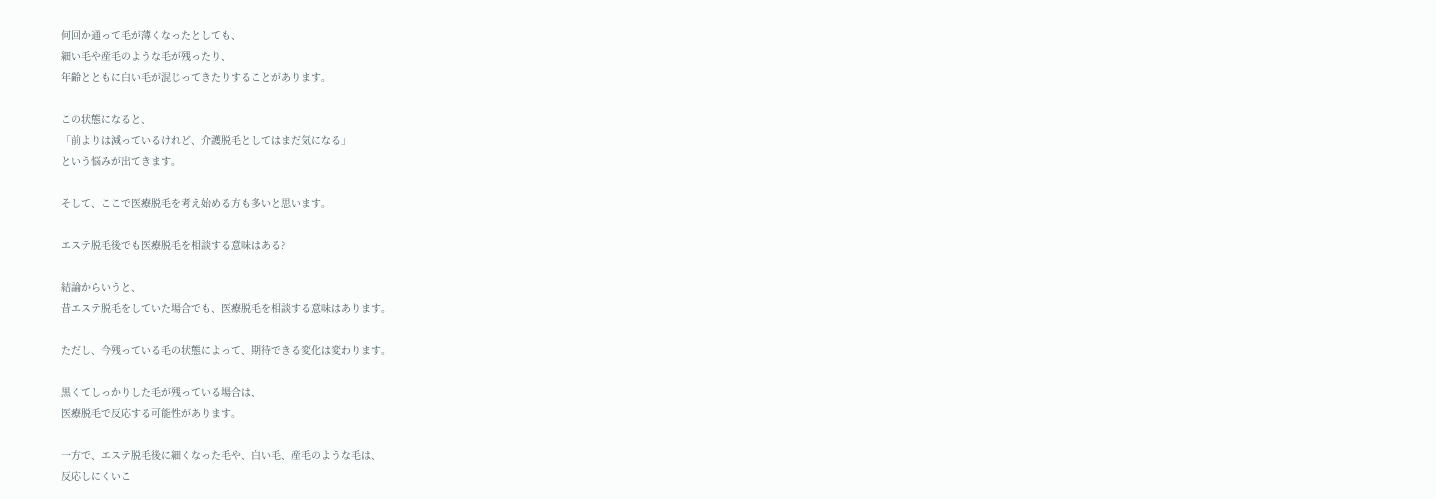何回か通って毛が薄くなったとしても、
細い毛や産毛のような毛が残ったり、
年齢とともに白い毛が混じってきたりすることがあります。

この状態になると、
「前よりは減っているけれど、介護脱毛としてはまだ気になる」
という悩みが出てきます。

そして、ここで医療脱毛を考え始める方も多いと思います。

エステ脱毛後でも医療脱毛を相談する意味はある?

結論からいうと、
昔エステ脱毛をしていた場合でも、医療脱毛を相談する意味はあります。

ただし、今残っている毛の状態によって、期待できる変化は変わります。

黒くてしっかりした毛が残っている場合は、
医療脱毛で反応する可能性があります。

一方で、エステ脱毛後に細くなった毛や、白い毛、産毛のような毛は、
反応しにくいこ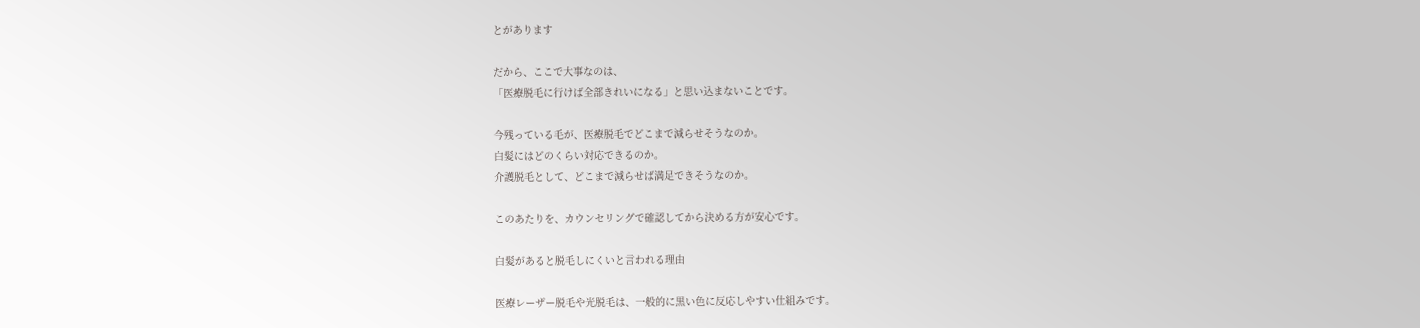とがあります

だから、ここで大事なのは、
「医療脱毛に行けば全部きれいになる」と思い込まないことです。

今残っている毛が、医療脱毛でどこまで減らせそうなのか。
白髪にはどのくらい対応できるのか。
介護脱毛として、どこまで減らせば満足できそうなのか。

このあたりを、カウンセリングで確認してから決める方が安心です。

白髪があると脱毛しにくいと言われる理由

医療レーザー脱毛や光脱毛は、一般的に黒い色に反応しやすい仕組みです。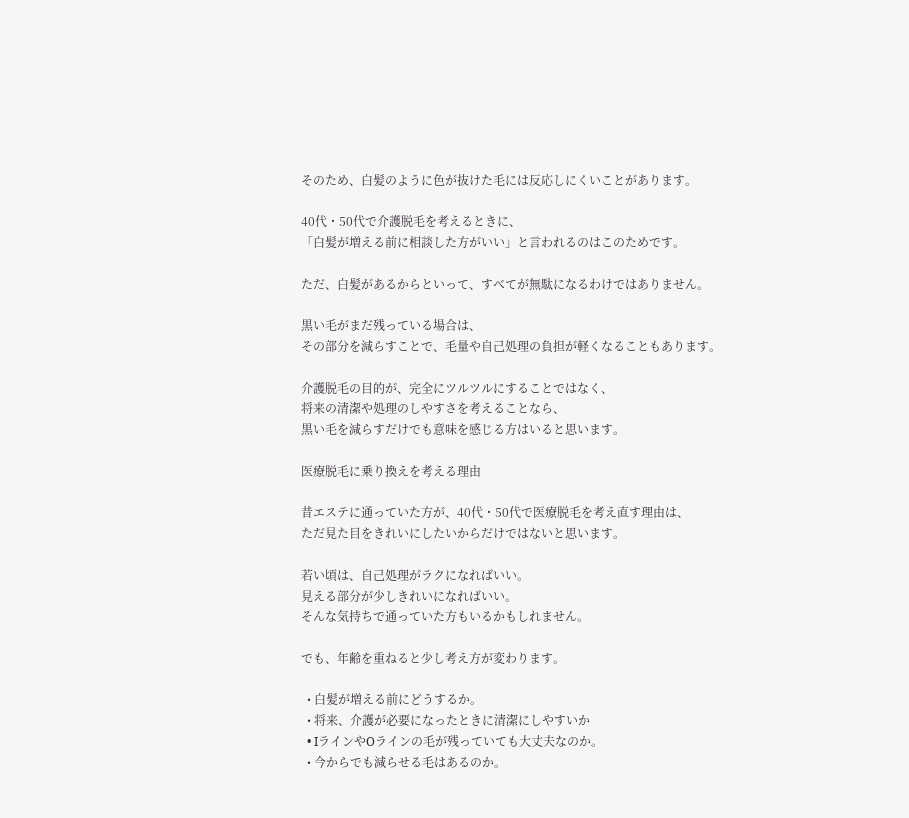そのため、白髪のように色が抜けた毛には反応しにくいことがあります。

40代・50代で介護脱毛を考えるときに、
「白髪が増える前に相談した方がいい」と言われるのはこのためです。

ただ、白髪があるからといって、すべてが無駄になるわけではありません。

黒い毛がまだ残っている場合は、
その部分を減らすことで、毛量や自己処理の負担が軽くなることもあります。

介護脱毛の目的が、完全にツルツルにすることではなく、
将来の清潔や処理のしやすさを考えることなら、
黒い毛を減らすだけでも意味を感じる方はいると思います。

医療脱毛に乗り換えを考える理由

昔エステに通っていた方が、40代・50代で医療脱毛を考え直す理由は、
ただ見た目をきれいにしたいからだけではないと思います。

若い頃は、自己処理がラクになればいい。
見える部分が少しきれいになればいい。
そんな気持ちで通っていた方もいるかもしれません。

でも、年齢を重ねると少し考え方が変わります。

  • 白髪が増える前にどうするか。
  • 将来、介護が必要になったときに清潔にしやすいか
  • IラインやOラインの毛が残っていても大丈夫なのか。
  • 今からでも減らせる毛はあるのか。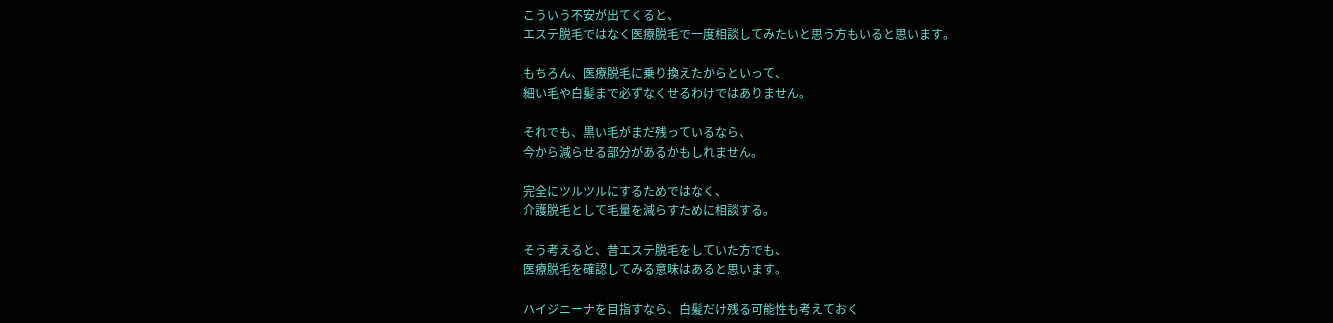こういう不安が出てくると、
エステ脱毛ではなく医療脱毛で一度相談してみたいと思う方もいると思います。

もちろん、医療脱毛に乗り換えたからといって、
細い毛や白髪まで必ずなくせるわけではありません。

それでも、黒い毛がまだ残っているなら、
今から減らせる部分があるかもしれません。

完全にツルツルにするためではなく、
介護脱毛として毛量を減らすために相談する。

そう考えると、昔エステ脱毛をしていた方でも、
医療脱毛を確認してみる意味はあると思います。

ハイジニーナを目指すなら、白髪だけ残る可能性も考えておく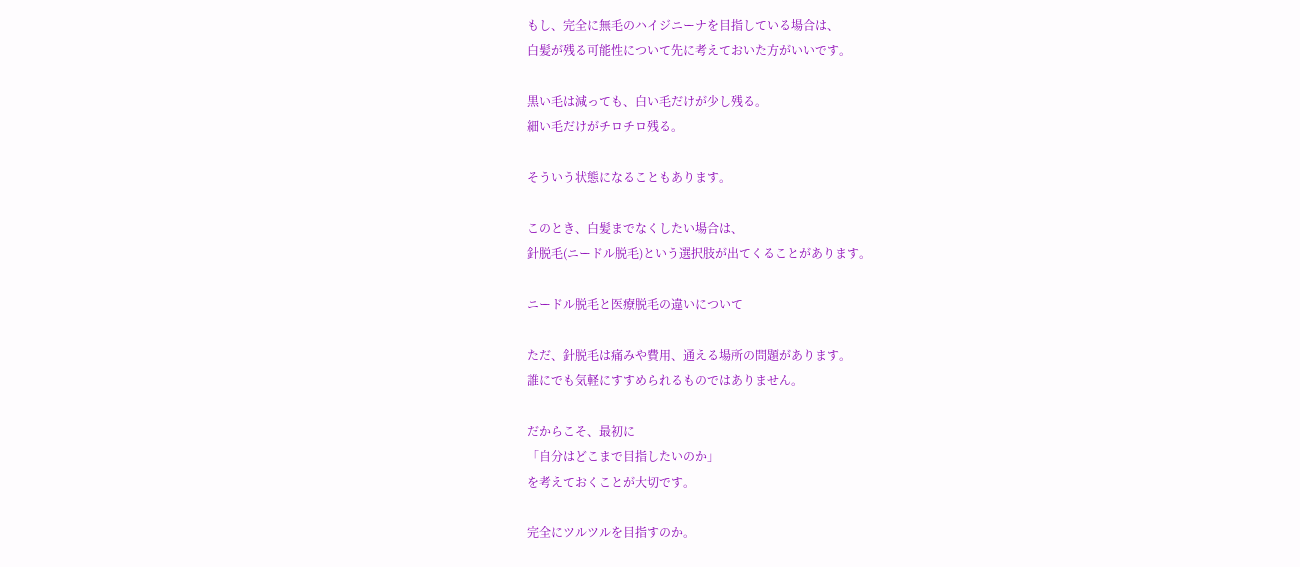もし、完全に無毛のハイジニーナを目指している場合は、
白髪が残る可能性について先に考えておいた方がいいです。

黒い毛は減っても、白い毛だけが少し残る。
細い毛だけがチロチロ残る。

そういう状態になることもあります。

このとき、白髪までなくしたい場合は、
針脱毛(ニードル脱毛)という選択肢が出てくることがあります。

ニードル脱毛と医療脱毛の違いについて

ただ、針脱毛は痛みや費用、通える場所の問題があります。
誰にでも気軽にすすめられるものではありません。

だからこそ、最初に
「自分はどこまで目指したいのか」
を考えておくことが大切です。

完全にツルツルを目指すのか。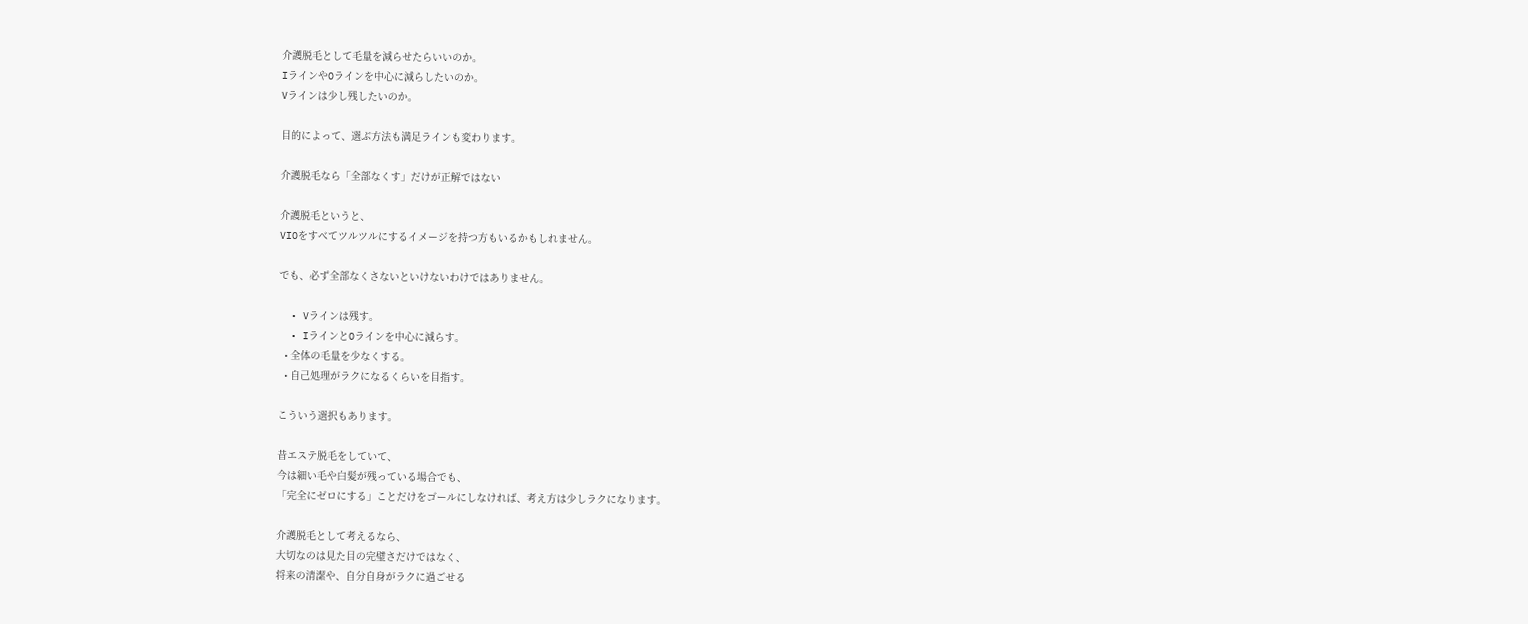介護脱毛として毛量を減らせたらいいのか。
IラインやOラインを中心に減らしたいのか。
Vラインは少し残したいのか。

目的によって、選ぶ方法も満足ラインも変わります。

介護脱毛なら「全部なくす」だけが正解ではない

介護脱毛というと、
VIOをすべてツルツルにするイメージを持つ方もいるかもしれません。

でも、必ず全部なくさないといけないわけではありません。

  • Vラインは残す。
  • IラインとOラインを中心に減らす。
  • 全体の毛量を少なくする。
  • 自己処理がラクになるくらいを目指す。

こういう選択もあります。

昔エステ脱毛をしていて、
今は細い毛や白髪が残っている場合でも、
「完全にゼロにする」ことだけをゴールにしなければ、考え方は少しラクになります。

介護脱毛として考えるなら、
大切なのは見た目の完璧さだけではなく、
将来の清潔や、自分自身がラクに過ごせる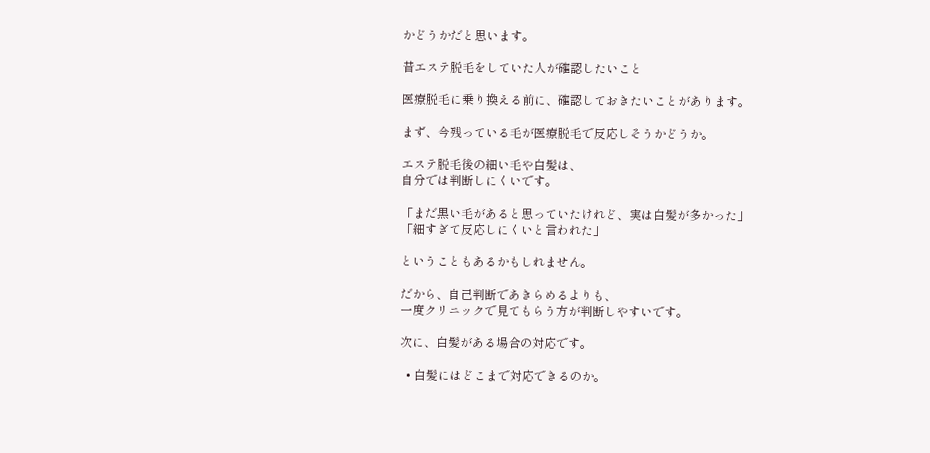かどうかだと思います。

昔エステ脱毛をしていた人が確認したいこと

医療脱毛に乗り換える前に、確認しておきたいことがあります。

まず、今残っている毛が医療脱毛で反応しそうかどうか。

エステ脱毛後の細い毛や白髪は、
自分では判断しにくいです。

「まだ黒い毛があると思っていたけれど、実は白髪が多かった」
「細すぎて反応しにくいと言われた」

ということもあるかもしれません。

だから、自己判断であきらめるよりも、
一度クリニックで見てもらう方が判断しやすいです。

次に、白髪がある場合の対応です。

  • 白髪にはどこまで対応できるのか。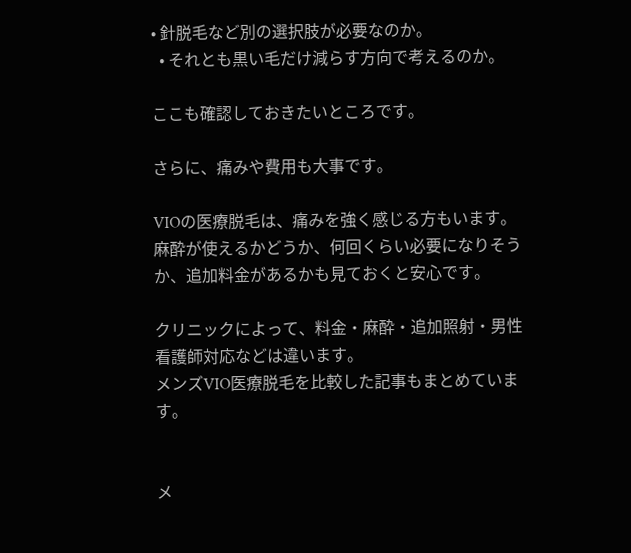• 針脱毛など別の選択肢が必要なのか。
  • それとも黒い毛だけ減らす方向で考えるのか。

ここも確認しておきたいところです。

さらに、痛みや費用も大事です。

VIOの医療脱毛は、痛みを強く感じる方もいます。
麻酔が使えるかどうか、何回くらい必要になりそうか、追加料金があるかも見ておくと安心です。

クリニックによって、料金・麻酔・追加照射・男性看護師対応などは違います。
メンズVIO医療脱毛を比較した記事もまとめています。


メ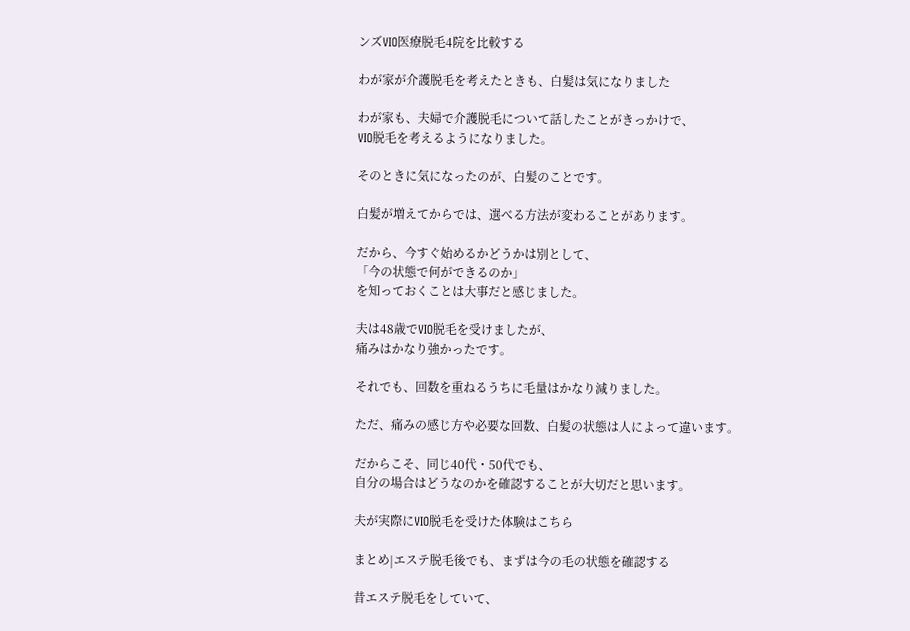ンズVIO医療脱毛4院を比較する

わが家が介護脱毛を考えたときも、白髪は気になりました

わが家も、夫婦で介護脱毛について話したことがきっかけで、
VIO脱毛を考えるようになりました。

そのときに気になったのが、白髪のことです。

白髪が増えてからでは、選べる方法が変わることがあります。

だから、今すぐ始めるかどうかは別として、
「今の状態で何ができるのか」
を知っておくことは大事だと感じました。

夫は48歳でVIO脱毛を受けましたが、
痛みはかなり強かったです。

それでも、回数を重ねるうちに毛量はかなり減りました。

ただ、痛みの感じ方や必要な回数、白髪の状態は人によって違います。

だからこそ、同じ40代・50代でも、
自分の場合はどうなのかを確認することが大切だと思います。

夫が実際にVIO脱毛を受けた体験はこちら

まとめ|エステ脱毛後でも、まずは今の毛の状態を確認する

昔エステ脱毛をしていて、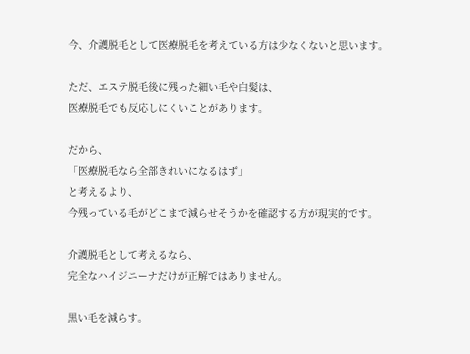今、介護脱毛として医療脱毛を考えている方は少なくないと思います。

ただ、エステ脱毛後に残った細い毛や白髪は、
医療脱毛でも反応しにくいことがあります。

だから、
「医療脱毛なら全部きれいになるはず」
と考えるより、
今残っている毛がどこまで減らせそうかを確認する方が現実的です。

介護脱毛として考えるなら、
完全なハイジニーナだけが正解ではありません。

黒い毛を減らす。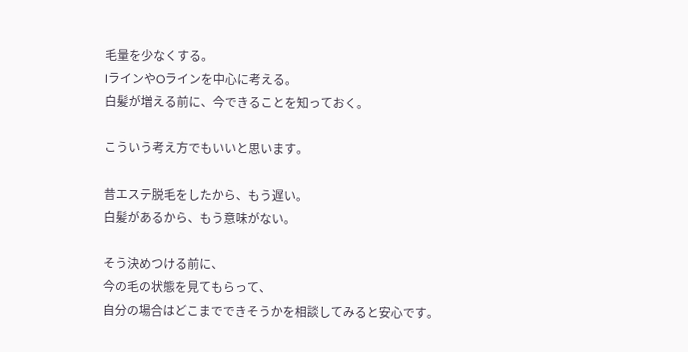毛量を少なくする。
IラインやOラインを中心に考える。
白髪が増える前に、今できることを知っておく。

こういう考え方でもいいと思います。

昔エステ脱毛をしたから、もう遅い。
白髪があるから、もう意味がない。

そう決めつける前に、
今の毛の状態を見てもらって、
自分の場合はどこまでできそうかを相談してみると安心です。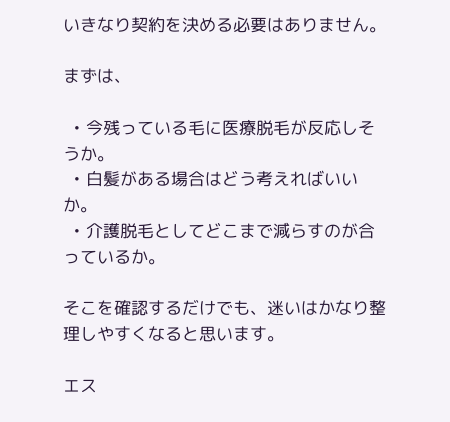いきなり契約を決める必要はありません。

まずは、

  • 今残っている毛に医療脱毛が反応しそうか。
  • 白髪がある場合はどう考えればいいか。
  • 介護脱毛としてどこまで減らすのが合っているか。

そこを確認するだけでも、迷いはかなり整理しやすくなると思います。

エス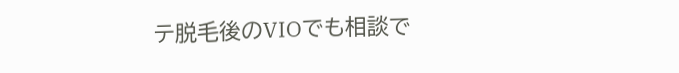テ脱毛後のVIOでも相談で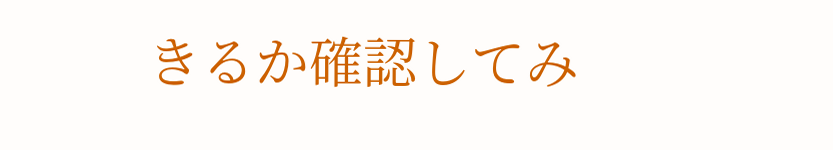きるか確認してみ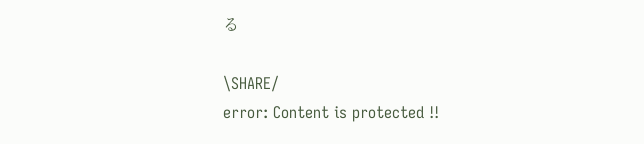る

\SHARE/
error: Content is protected !!